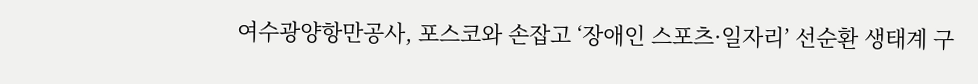여수광양항만공사, 포스코와 손잡고 ‘장애인 스포츠·일자리’ 선순환 생태계 구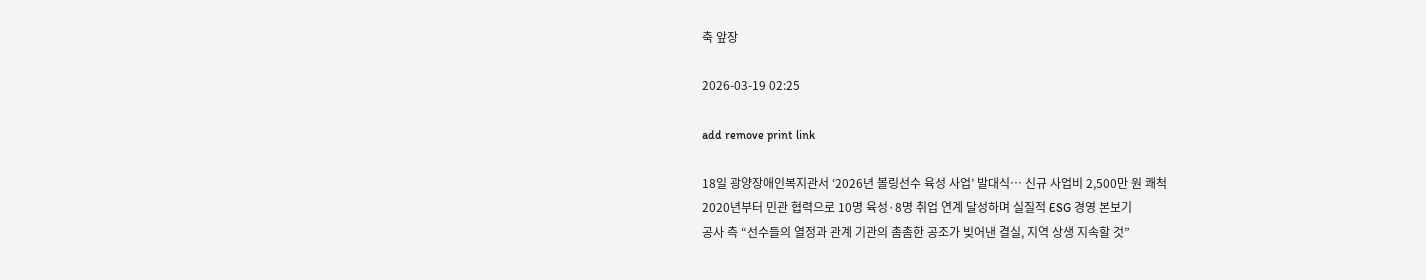축 앞장

2026-03-19 02:25

add remove print link

18일 광양장애인복지관서 ‘2026년 볼링선수 육성 사업’ 발대식… 신규 사업비 2,500만 원 쾌척
2020년부터 민관 협력으로 10명 육성·8명 취업 연계 달성하며 실질적 ESG 경영 본보기
공사 측 “선수들의 열정과 관계 기관의 촘촘한 공조가 빚어낸 결실, 지역 상생 지속할 것”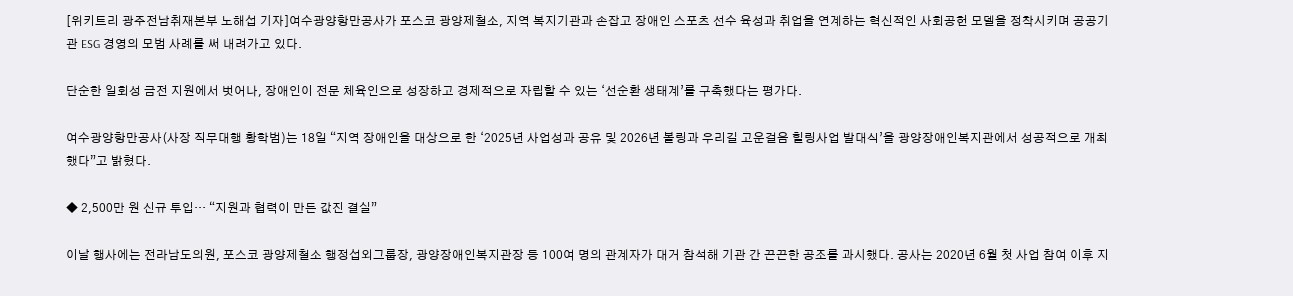[위키트리 광주전남취재본부 노해섭 기자]여수광양항만공사가 포스코 광양제철소, 지역 복지기관과 손잡고 장애인 스포츠 선수 육성과 취업을 연계하는 혁신적인 사회공헌 모델을 정착시키며 공공기관 ESG 경영의 모범 사례를 써 내려가고 있다.

단순한 일회성 금전 지원에서 벗어나, 장애인이 전문 체육인으로 성장하고 경제적으로 자립할 수 있는 ‘선순환 생태계’를 구축했다는 평가다.

여수광양항만공사(사장 직무대행 황학범)는 18일 “지역 장애인을 대상으로 한 ‘2025년 사업성과 공유 및 2026년 볼링과 우리길 고운걸음 힐링사업 발대식’을 광양장애인복지관에서 성공적으로 개최했다”고 밝혔다.

◆ 2,500만 원 신규 투입… “지원과 협력이 만든 값진 결실”

이날 행사에는 전라남도의원, 포스코 광양제철소 행정섭외그룹장, 광양장애인복지관장 등 100여 명의 관계자가 대거 참석해 기관 간 끈끈한 공조를 과시했다. 공사는 2020년 6월 첫 사업 참여 이후 지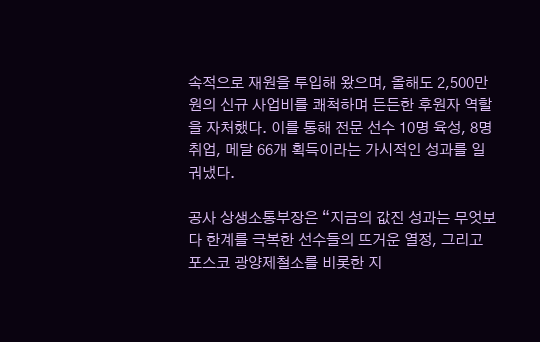속적으로 재원을 투입해 왔으며, 올해도 2,500만 원의 신규 사업비를 쾌척하며 든든한 후원자 역할을 자처했다. 이를 통해 전문 선수 10명 육성, 8명 취업, 메달 66개 획득이라는 가시적인 성과를 일궈냈다.

공사 상생소통부장은 “지금의 값진 성과는 무엇보다 한계를 극복한 선수들의 뜨거운 열정, 그리고 포스코 광양제철소를 비롯한 지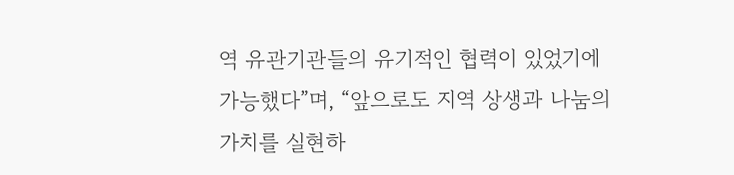역 유관기관들의 유기적인 협력이 있었기에 가능했다”며, “앞으로도 지역 상생과 나눔의 가치를 실현하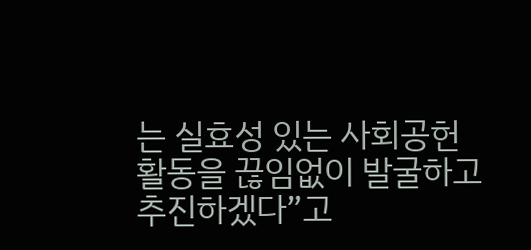는 실효성 있는 사회공헌 활동을 끊임없이 발굴하고 추진하겠다”고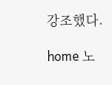강조했다.

home 노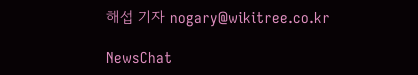해섭 기자 nogary@wikitree.co.kr

NewsChat